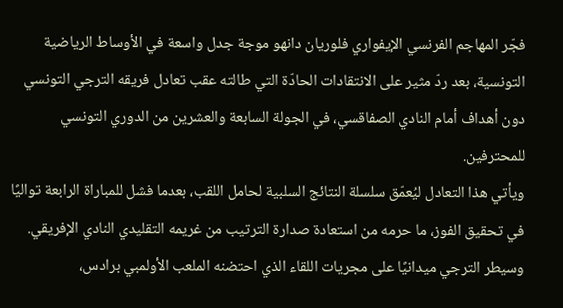فجّر المهاجم الفرنسي الإيفواري فلوريان دانهو موجة جدل واسعة في الأوساط الرياضية التونسية، بعد ردّ مثير على الانتقادات الحادّة التي طالته عقب تعادل فريقه الترجي التونسي دون أهداف أمام النادي الصفاقسي، في الجولة السابعة والعشرين من الدوري التونسي للمحترفين.
ويأتي هذا التعادل ليُعمّق سلسلة النتائج السلبية لحامل اللقب، بعدما فشل للمباراة الرابعة تواليًا في تحقيق الفوز، ما حرمه من استعادة صدارة الترتيب من غريمه التقليدي النادي الإفريقي.
وسيطر الترجي ميدانيًا على مجريات اللقاء الذي احتضنه الملعب الأولمبي برادس،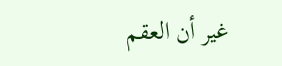غير أن العقم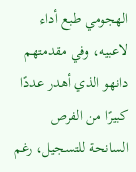الهجومي طبع أداء لاعبيه، وفي مقدمتهم دانهو الذي أهدر عددًا كبيرًا من الفرص السانحة للتسجيل، رغم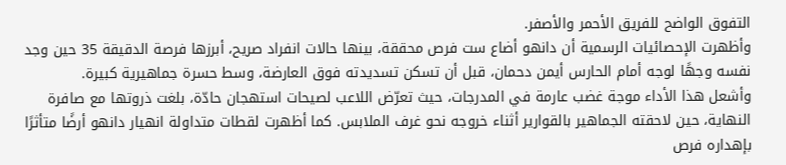التفوق الواضح للفريق الأحمر والأصفر.
وأظهرت الإحصائيات الرسمية أن دانهو أضاع ست فرص محققة، بينها حالات انفراد صريح، أبرزها فرصة الدقيقة 35 حين وجد نفسه وجهًا لوجه أمام الحارس أيمن دحمان، قبل أن تسكن تسديدته فوق العارضة، وسط حسرة جماهيرية كبيرة.
وأشعل هذا الأداء موجة غضب عارمة في المدرجات، حيث تعرّض اللاعب لصيحات استهجان حادّة، بلغت ذروتها مع صافرة النهاية، حين لاحقته الجماهير بالقوارير أثناء خروجه نحو غرف الملابس. كما أظهرت لقطات متداولة انهيار دانهو أرضًا متأثرًا بإهداره فرص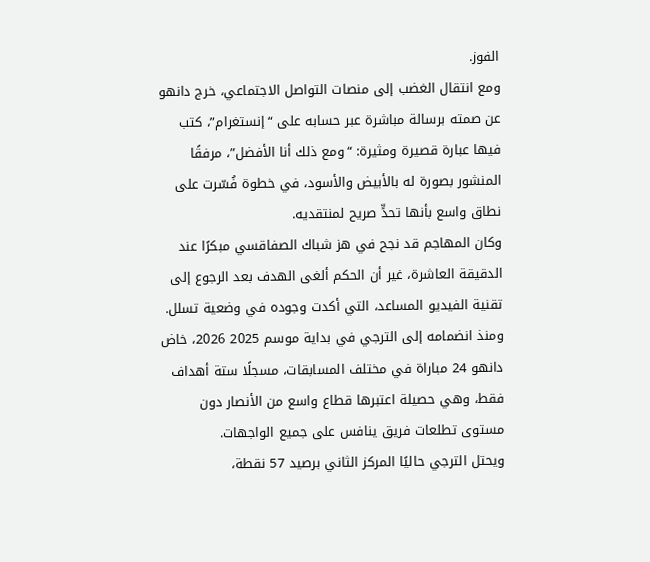الفوز.
ومع انتقال الغضب إلى منصات التواصل الاجتماعي، خرج دانهو عن صمته برسالة مباشرة عبر حسابه على “إنستغرام”، كتب فيها عبارة قصيرة ومثيرة: “ومع ذلك أنا الأفضل”، مرفقًا المنشور بصورة له بالأبيض والأسود، في خطوة فُسّرت على نطاق واسع بأنها تحدٍّ صريح لمنتقديه.
وكان المهاجم قد نجح في هز شباك الصفاقسي مبكرًا عند الدقيقة العاشرة، غير أن الحكم ألغى الهدف بعد الرجوع إلى تقنية الفيديو المساعد، التي أكدت وجوده في وضعية تسلل.
ومنذ انضمامه إلى الترجي في بداية موسم 2025 2026، خاض دانهو 24 مباراة في مختلف المسابقات، مسجلًا ستة أهداف فقط، وهي حصيلة اعتبرها قطاع واسع من الأنصار دون مستوى تطلعات فريق ينافس على جميع الواجهات.
ويحتل الترجي حاليًا المركز الثاني برصيد 57 نقطة،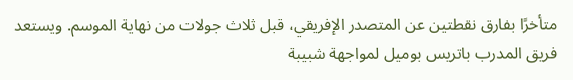متأخرًا بفارق نقطتين عن المتصدر الإفريقي، قبل ثلاث جولات من نهاية الموسم. ويستعد فريق المدرب باتريس بوميل لمواجهة شبيبة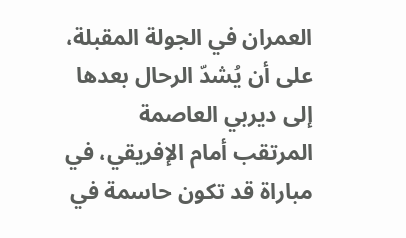العمران في الجولة المقبلة، على أن يُشدّ الرحال بعدها إلى ديربي العاصمة المرتقب أمام الإفريقي، في مباراة قد تكون حاسمة في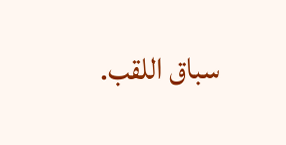سباق اللقب.